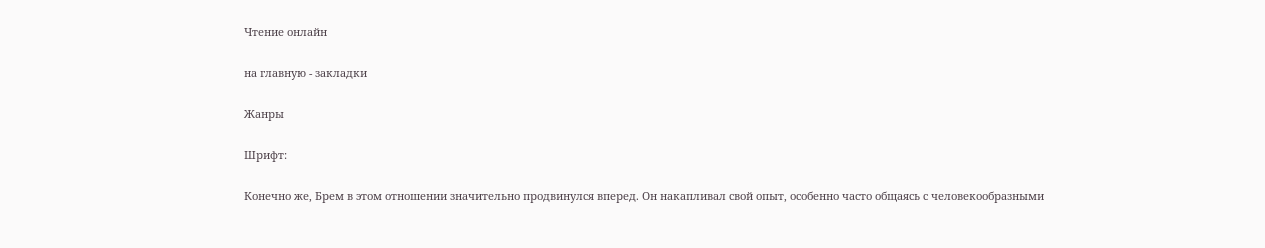Чтение онлайн

на главную - закладки

Жанры

Шрифт:

Конечно же, Брем в этом отношении значительно продвинулся вперед. Он накапливал свой опыт, особенно часто общаясь с человекообразными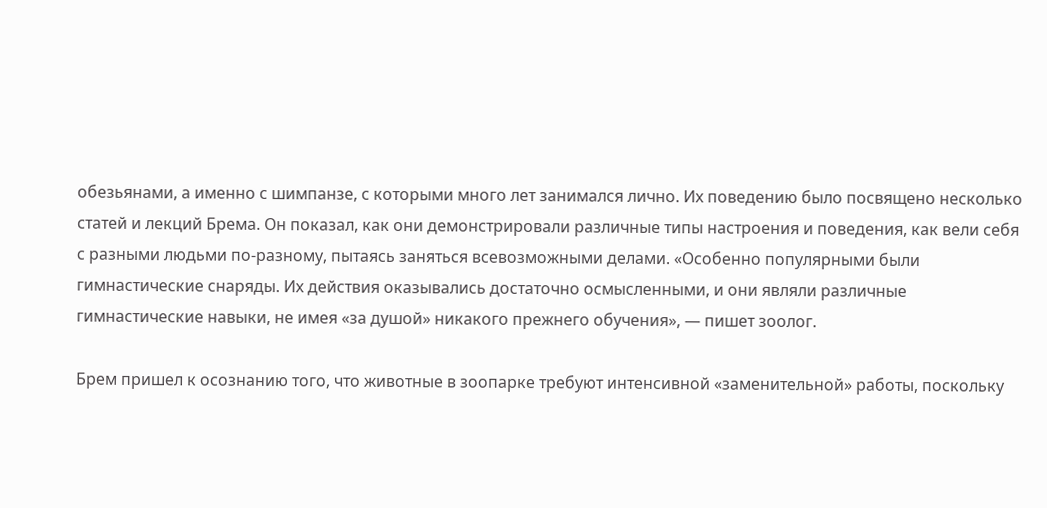обезьянами, а именно с шимпанзе, с которыми много лет занимался лично. Их поведению было посвящено несколько статей и лекций Брема. Он показал, как они демонстрировали различные типы настроения и поведения, как вели себя с разными людьми по-разному, пытаясь заняться всевозможными делами. «Особенно популярными были гимнастические снаряды. Их действия оказывались достаточно осмысленными, и они являли различные гимнастические навыки, не имея «за душой» никакого прежнего обучения», — пишет зоолог.

Брем пришел к осознанию того, что животные в зоопарке требуют интенсивной «заменительной» работы, поскольку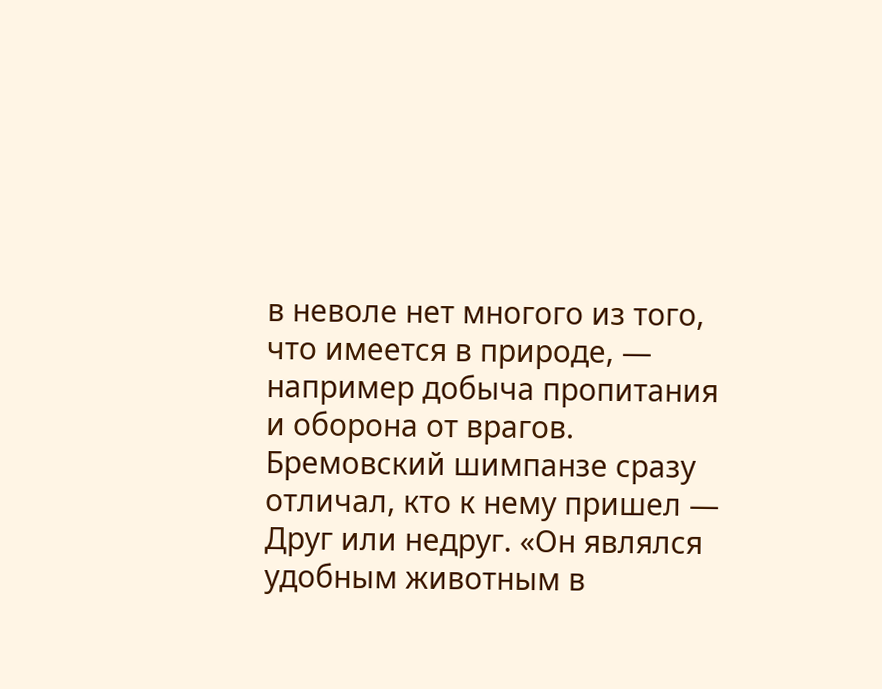в неволе нет многого из того, что имеется в природе, — например добыча пропитания и оборона от врагов. Бремовский шимпанзе сразу отличал, кто к нему пришел — Друг или недруг. «Он являлся удобным животным в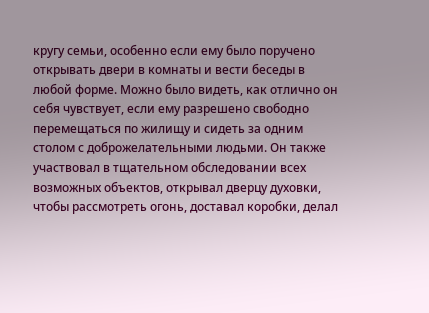кругу семьи, особенно если ему было поручено открывать двери в комнаты и вести беседы в любой форме. Можно было видеть, как отлично он себя чувствует, если ему разрешено свободно перемещаться по жилищу и сидеть за одним столом с доброжелательными людьми. Он также участвовал в тщательном обследовании всех возможных объектов, открывал дверцу духовки, чтобы рассмотреть огонь, доставал коробки, делал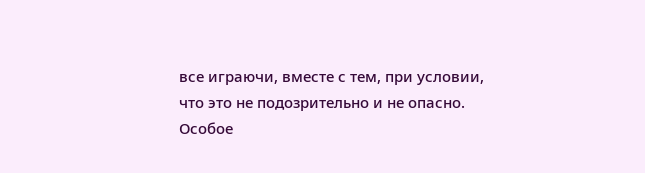все играючи, вместе с тем, при условии, что это не подозрительно и не опасно. Особое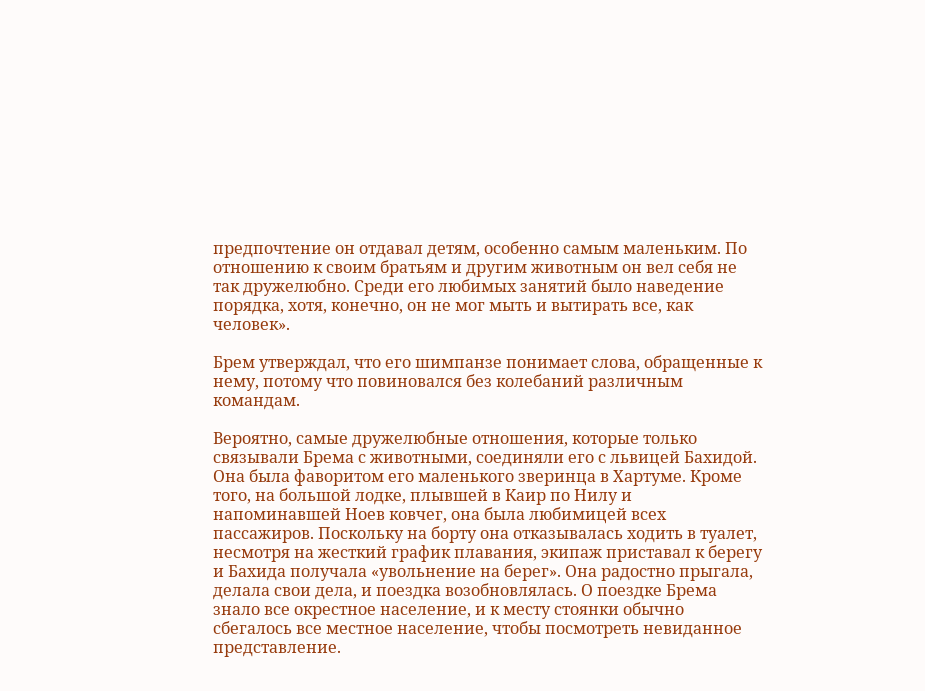предпочтение он отдавал детям, особенно самым маленьким. По отношению к своим братьям и другим животным он вел себя не так дружелюбно. Среди его любимых занятий было наведение порядка, хотя, конечно, он не мог мыть и вытирать все, как человек».

Брем утверждал, что его шимпанзе понимает слова, обращенные к нему, потому что повиновался без колебаний различным командам.

Вероятно, самые дружелюбные отношения, которые только связывали Брема с животными, соединяли его с львицей Бахидой. Она была фаворитом его маленького зверинца в Хартуме. Кроме того, на большой лодке, плывшей в Каир по Нилу и напоминавшей Ноев ковчег, она была любимицей всех пассажиров. Поскольку на борту она отказывалась ходить в туалет, несмотря на жесткий график плавания, экипаж приставал к берегу и Бахида получала «увольнение на берег». Она радостно прыгала, делала свои дела, и поездка возобновлялась. О поездке Брема знало все окрестное население, и к месту стоянки обычно сбегалось все местное население, чтобы посмотреть невиданное представление.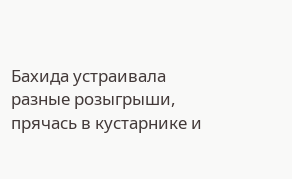Бахида устраивала разные розыгрыши, прячась в кустарнике и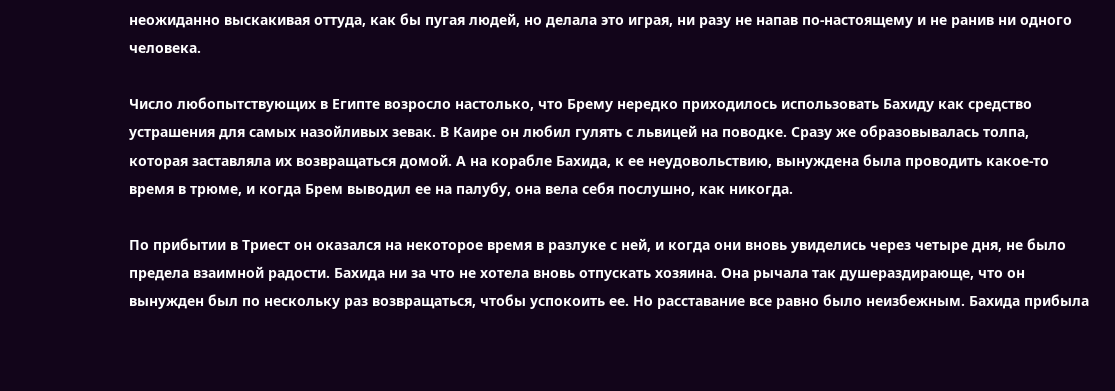неожиданно выскакивая оттуда, как бы пугая людей, но делала это играя, ни разу не напав по-настоящему и не ранив ни одного человека.

Число любопытствующих в Египте возросло настолько, что Брему нередко приходилось использовать Бахиду как средство устрашения для самых назойливых зевак. В Каире он любил гулять с львицей на поводке. Сразу же образовывалась толпа, которая заставляла их возвращаться домой. А на корабле Бахида, к ее неудовольствию, вынуждена была проводить какое-то время в трюме, и когда Брем выводил ее на палубу, она вела себя послушно, как никогда.

По прибытии в Триест он оказался на некоторое время в разлуке с ней, и когда они вновь увиделись через четыре дня, не было предела взаимной радости. Бахида ни за что не хотела вновь отпускать хозяина. Она рычала так душераздирающе, что он вынужден был по нескольку раз возвращаться, чтобы успокоить ее. Но расставание все равно было неизбежным. Бахида прибыла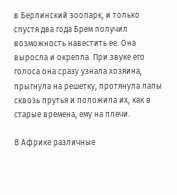в Берлинский зоопарк, и только спустя два года Брем получил возможность навестить ее. Она выросла и окрепла. При звуке его голоса она сразу узнала хозяина, прыгнула на решетку, протянула лапы сквозь прутья и положила их, как в старые времена, ему на плечи.

В Африке различные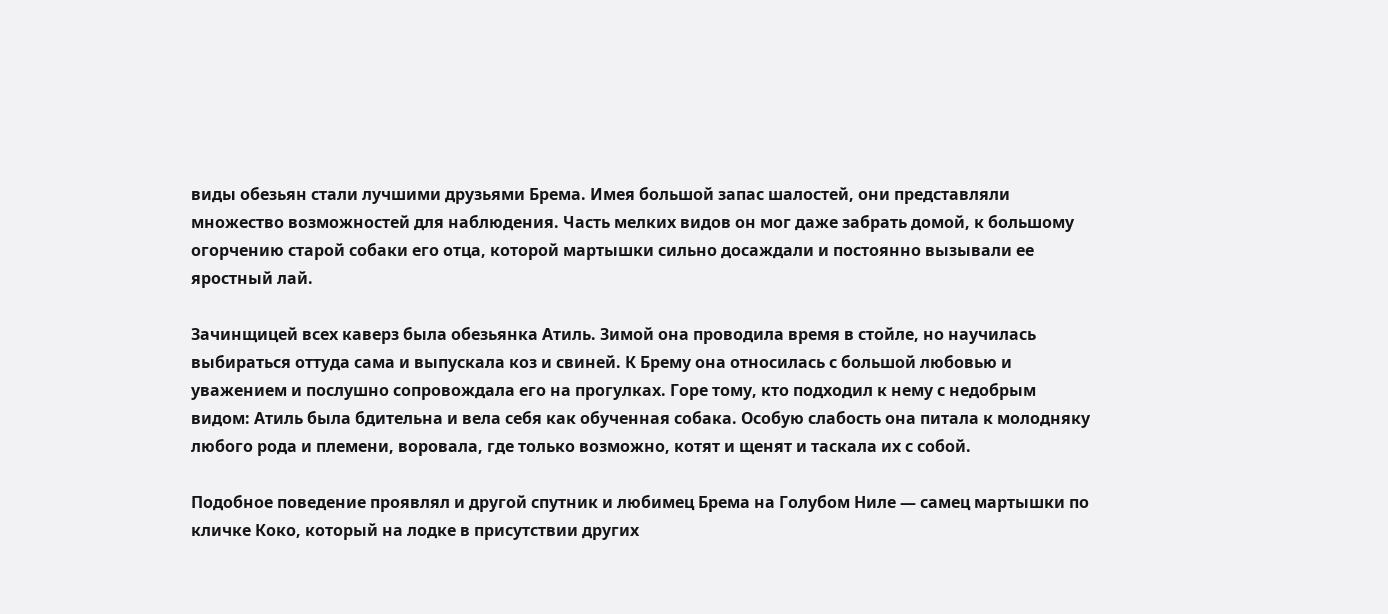виды обезьян стали лучшими друзьями Брема. Имея большой запас шалостей, они представляли множество возможностей для наблюдения. Часть мелких видов он мог даже забрать домой, к большому огорчению старой собаки его отца, которой мартышки сильно досаждали и постоянно вызывали ее яростный лай.

Зачинщицей всех каверз была обезьянка Атиль. Зимой она проводила время в стойле, но научилась выбираться оттуда сама и выпускала коз и свиней. К Брему она относилась с большой любовью и уважением и послушно сопровождала его на прогулках. Горе тому, кто подходил к нему с недобрым видом: Атиль была бдительна и вела себя как обученная собака. Особую слабость она питала к молодняку любого рода и племени, воровала, где только возможно, котят и щенят и таскала их с собой.

Подобное поведение проявлял и другой спутник и любимец Брема на Голубом Ниле — самец мартышки по кличке Коко, который на лодке в присутствии других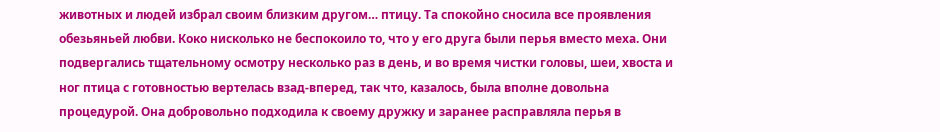животных и людей избрал своим близким другом… птицу. Та спокойно сносила все проявления обезьяньей любви. Коко нисколько не беспокоило то, что у его друга были перья вместо меха. Они подвергались тщательному осмотру несколько раз в день, и во время чистки головы, шеи, хвоста и ног птица с готовностью вертелась взад-вперед, так что, казалось, была вполне довольна процедурой. Она добровольно подходила к своему дружку и заранее расправляла перья в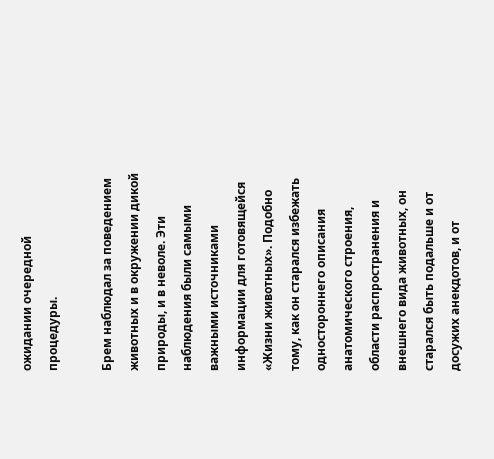ожидании очередной процедуры.

Брем наблюдал за поведением животных и в окружении дикой природы, и в неволе. Эти наблюдения были самыми важными источниками информации для готовящейся «Жизни животных». Подобно тому, как он старался избежать одностороннего описания анатомического строения, области распространения и внешнего вида животных, он старался быть подальше и от досужих анекдотов, и от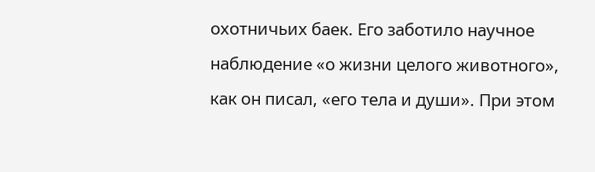охотничьих баек. Его заботило научное наблюдение «о жизни целого животного», как он писал, «его тела и души». При этом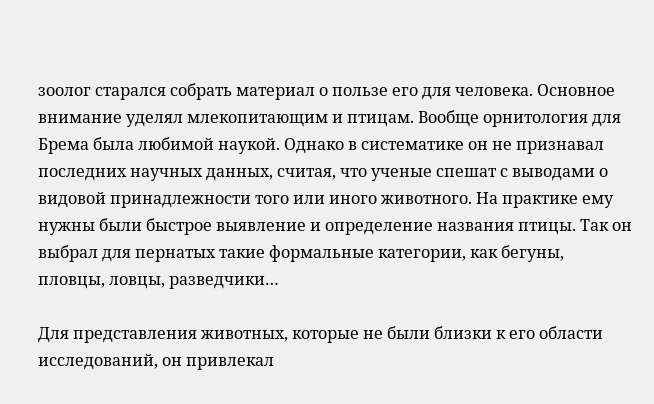зоолог старался собрать материал о пользе его для человека. Основное внимание уделял млекопитающим и птицам. Вообще орнитология для Брема была любимой наукой. Однако в систематике он не признавал последних научных данных, считая, что ученые спешат с выводами о видовой принадлежности того или иного животного. На практике ему нужны были быстрое выявление и определение названия птицы. Так он выбрал для пернатых такие формальные категории, как бегуны, пловцы, ловцы, разведчики…

Для представления животных, которые не были близки к его области исследований, он привлекал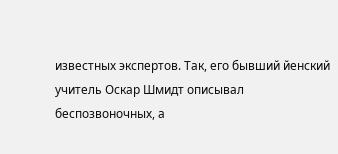известных экспертов. Так, его бывший йенский учитель Оскар Шмидт описывал беспозвоночных, а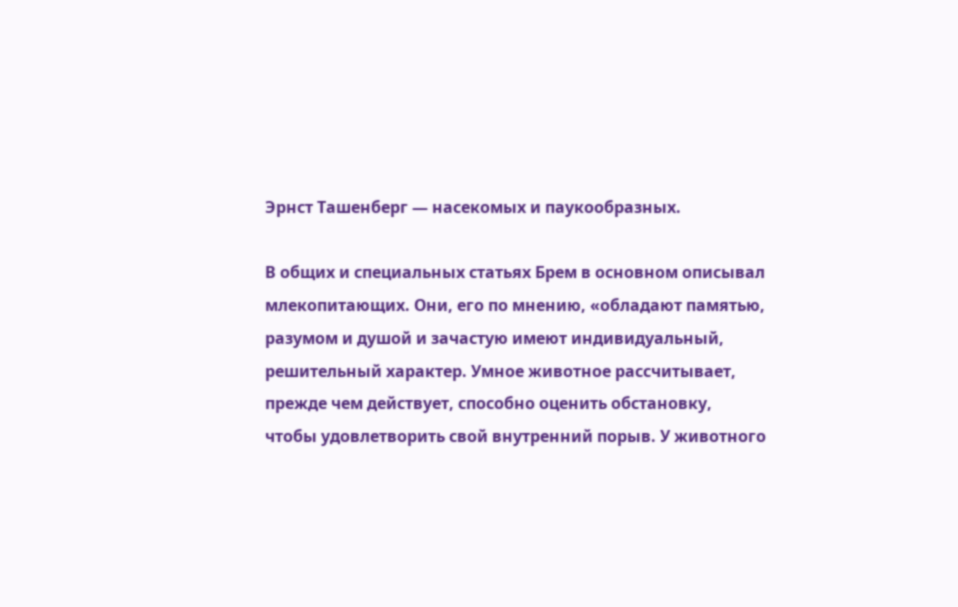Эрнст Ташенберг — насекомых и паукообразных.

В общих и специальных статьях Брем в основном описывал млекопитающих. Они, его по мнению, «обладают памятью, разумом и душой и зачастую имеют индивидуальный, решительный характер. Умное животное рассчитывает, прежде чем действует, способно оценить обстановку, чтобы удовлетворить свой внутренний порыв. У животного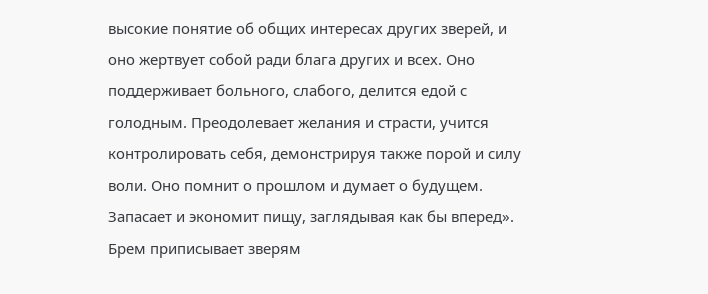высокие понятие об общих интересах других зверей, и оно жертвует собой ради блага других и всех. Оно поддерживает больного, слабого, делится едой с голодным. Преодолевает желания и страсти, учится контролировать себя, демонстрируя также порой и силу воли. Оно помнит о прошлом и думает о будущем. Запасает и экономит пищу, заглядывая как бы вперед». Брем приписывает зверям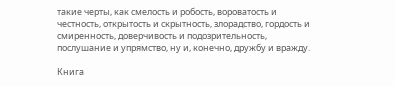такие черты, как смелость и робость, вороватость и честность, открытость и скрытность, злорадство, гордость и смиренность, доверчивость и подозрительность, послушание и упрямство, ну и, конечно, дружбу и вражду.

Книга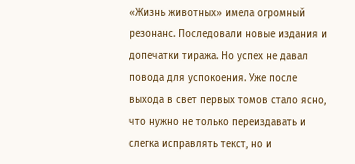«Жизнь животных» имела огромный резонанс. Последовали новые издания и допечатки тиража. Но успех не давал повода для успокоения. Уже после выхода в свет первых томов стало ясно, что нужно не только переиздавать и слегка исправлять текст, но и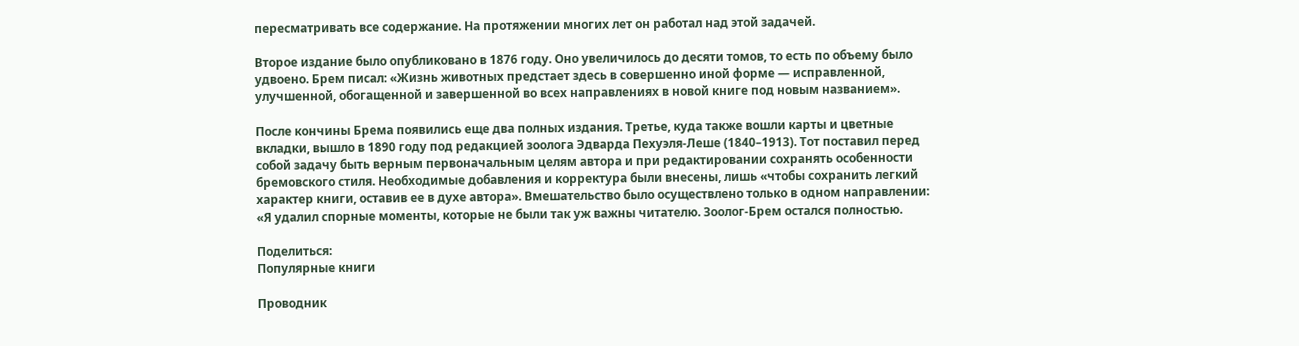пересматривать все содержание. На протяжении многих лет он работал над этой задачей.

Второе издание было опубликовано в 1876 году. Оно увеличилось до десяти томов, то есть по объему было удвоено. Брем писал: «Жизнь животных предстает здесь в совершенно иной форме — исправленной, улучшенной, обогащенной и завершенной во всех направлениях в новой книге под новым названием».

После кончины Брема появились еще два полных издания. Третье, куда также вошли карты и цветные вкладки, вышло в 1890 году под редакцией зоолога Эдварда Пехуэля-Леше (1840–1913). Тот поставил перед собой задачу быть верным первоначальным целям автора и при редактировании сохранять особенности бремовского стиля. Необходимые добавления и корректура были внесены, лишь «чтобы сохранить легкий характер книги, оставив ее в духе автора». Вмешательство было осуществлено только в одном направлении: «Я удалил спорные моменты, которые не были так уж важны читателю. Зоолог-Брем остался полностью.

Поделиться:
Популярные книги

Проводник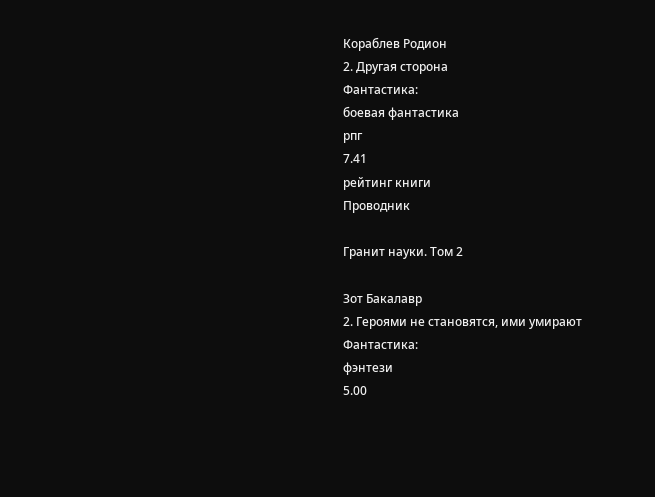Кораблев Родион
2. Другая сторона
Фантастика:
боевая фантастика
рпг
7.41
рейтинг книги
Проводник

Гранит науки. Том 2

Зот Бакалавр
2. Героями не становятся, ими умирают
Фантастика:
фэнтези
5.00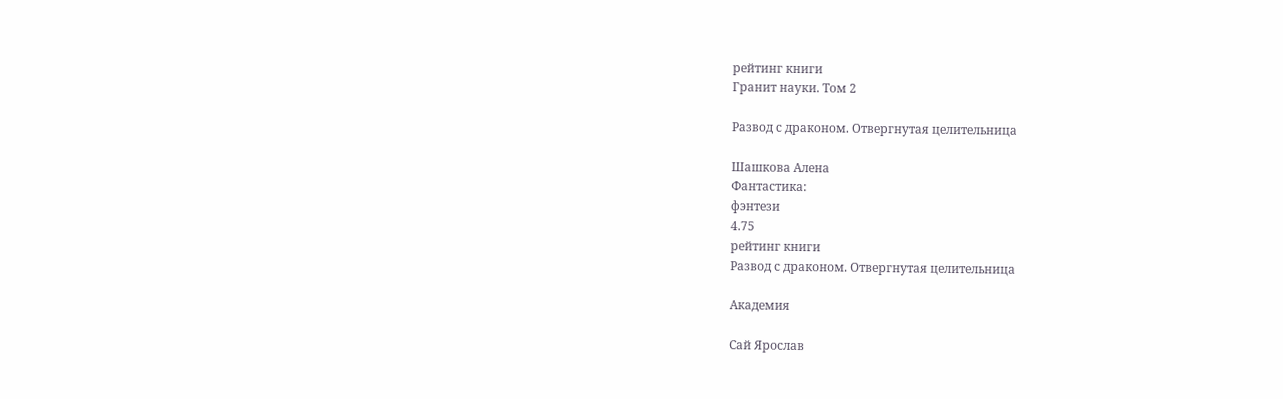рейтинг книги
Гранит науки. Том 2

Развод с драконом. Отвергнутая целительница

Шашкова Алена
Фантастика:
фэнтези
4.75
рейтинг книги
Развод с драконом. Отвергнутая целительница

Академия

Сай Ярослав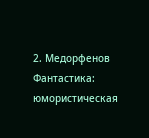2. Медорфенов
Фантастика:
юмористическая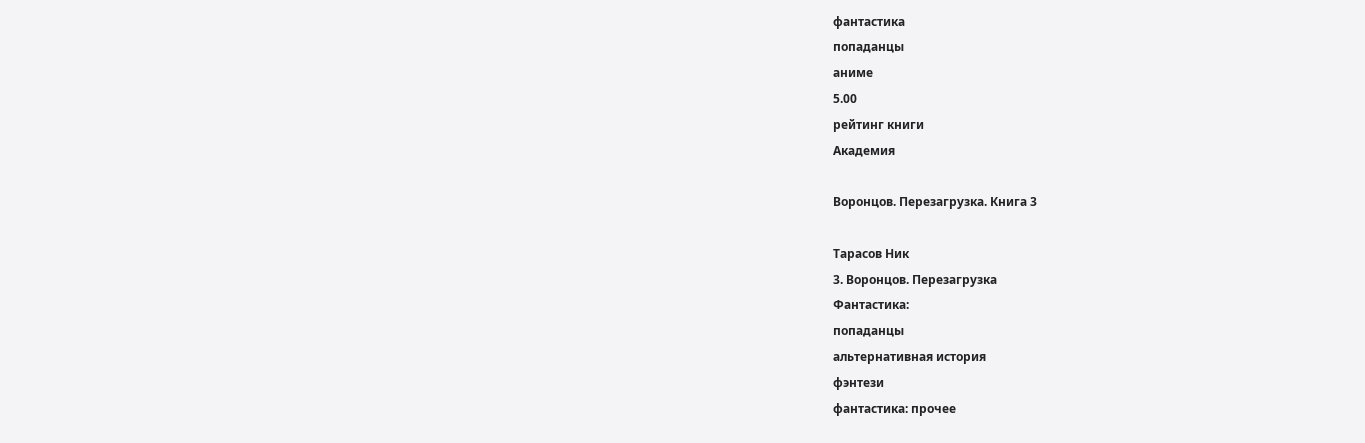фантастика
попаданцы
аниме
5.00
рейтинг книги
Академия

Воронцов. Перезагрузка. Книга 3

Тарасов Ник
3. Воронцов. Перезагрузка
Фантастика:
попаданцы
альтернативная история
фэнтези
фантастика: прочее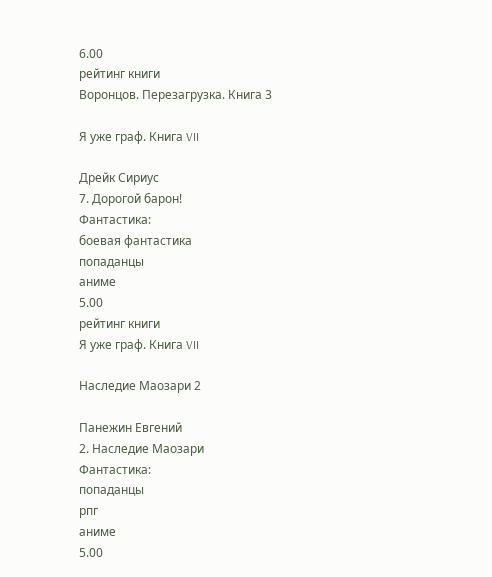6.00
рейтинг книги
Воронцов. Перезагрузка. Книга 3

Я уже граф. Книга VII

Дрейк Сириус
7. Дорогой барон!
Фантастика:
боевая фантастика
попаданцы
аниме
5.00
рейтинг книги
Я уже граф. Книга VII

Наследие Маозари 2

Панежин Евгений
2. Наследие Маозари
Фантастика:
попаданцы
рпг
аниме
5.00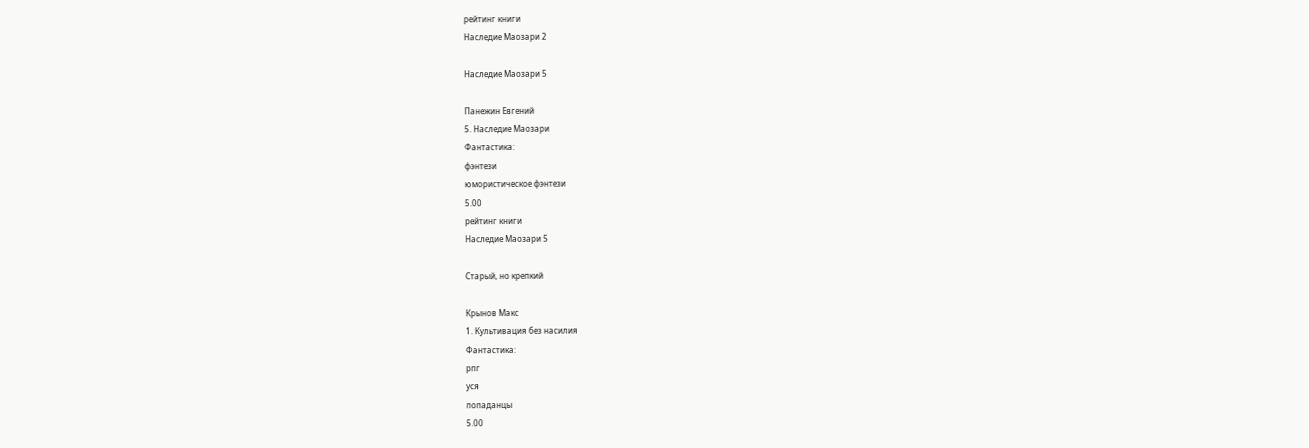рейтинг книги
Наследие Маозари 2

Наследие Маозари 5

Панежин Евгений
5. Наследие Маозари
Фантастика:
фэнтези
юмористическое фэнтези
5.00
рейтинг книги
Наследие Маозари 5

Старый, но крепкий

Крынов Макс
1. Культивация без насилия
Фантастика:
рпг
уся
попаданцы
5.00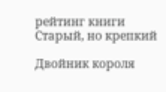рейтинг книги
Старый, но крепкий

Двойник короля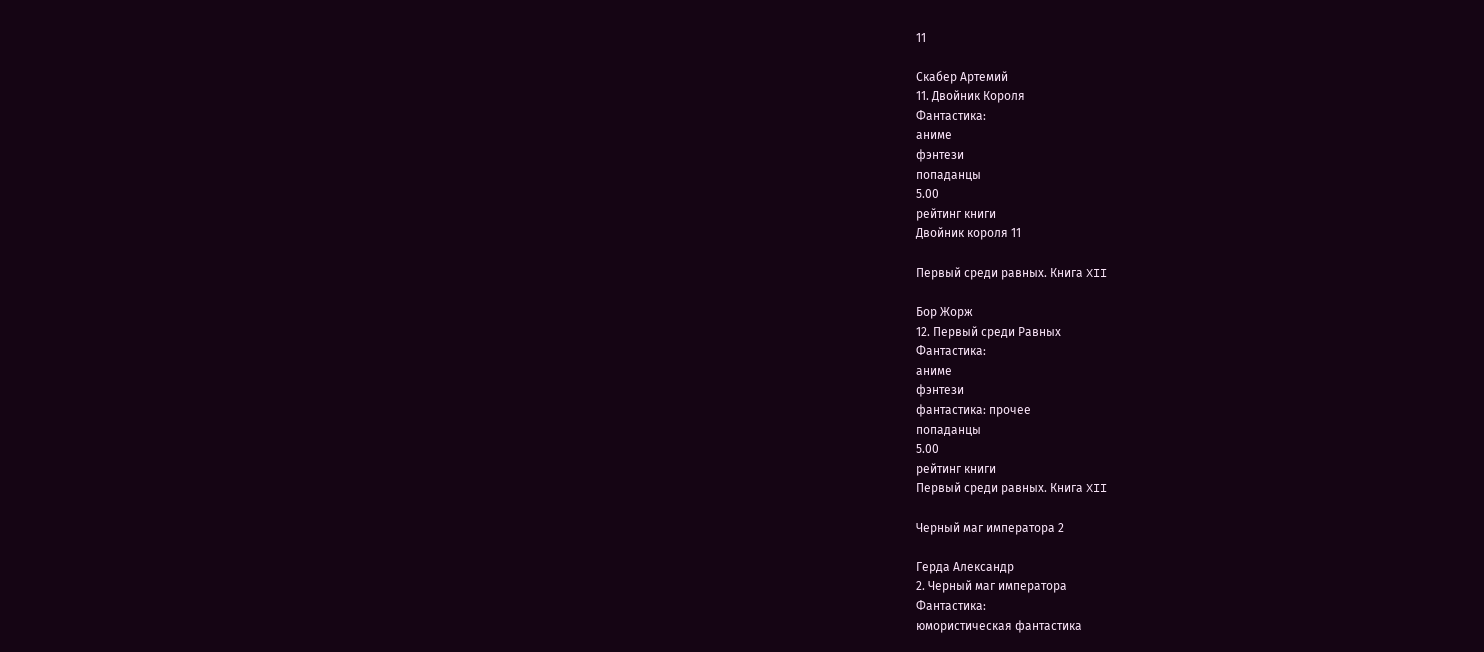11

Скабер Артемий
11. Двойник Короля
Фантастика:
аниме
фэнтези
попаданцы
5.00
рейтинг книги
Двойник короля 11

Первый среди равных. Книга XII

Бор Жорж
12. Первый среди Равных
Фантастика:
аниме
фэнтези
фантастика: прочее
попаданцы
5.00
рейтинг книги
Первый среди равных. Книга XII

Черный маг императора 2

Герда Александр
2. Черный маг императора
Фантастика:
юмористическая фантастика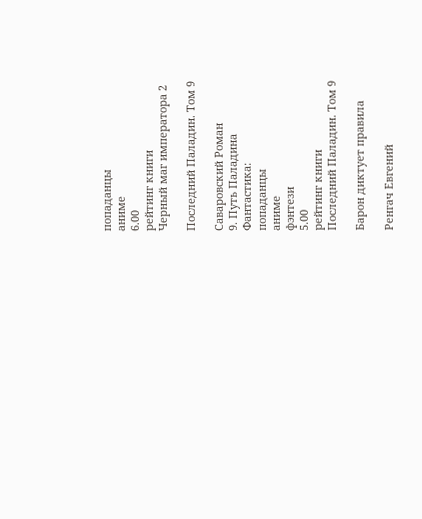попаданцы
аниме
6.00
рейтинг книги
Черный маг императора 2

Последний Паладин. Том 9

Саваровский Роман
9. Путь Паладина
Фантастика:
попаданцы
аниме
фэнтези
5.00
рейтинг книги
Последний Паладин. Том 9

Барон диктует правила

Ренгач Евгений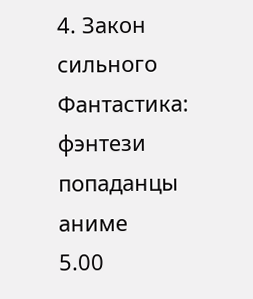4. Закон сильного
Фантастика:
фэнтези
попаданцы
аниме
5.00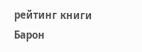рейтинг книги
Барон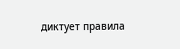диктует правила